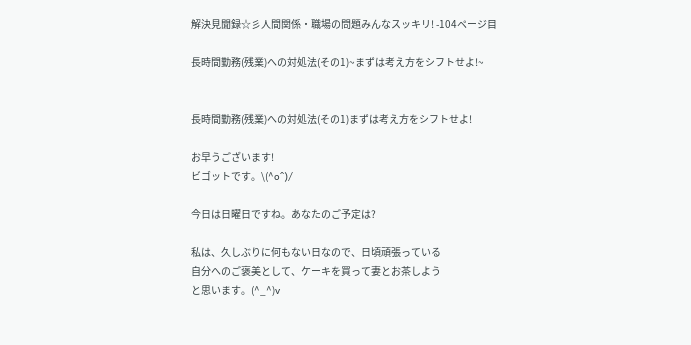解決見聞録☆彡人間関係・職場の問題みんなスッキリ! -104ページ目

長時間勤務(残業)への対処法(その1)~まずは考え方をシフトせよ!~


長時間勤務(残業)への対処法(その1)まずは考え方をシフトせよ!

お早うございます!
ビゴットです。\(^o^)/

今日は日曜日ですね。あなたのご予定は?

私は、久しぶりに何もない日なので、日頃頑張っている
自分へのご褒美として、ケーキを買って妻とお茶しよう
と思います。(^_^)v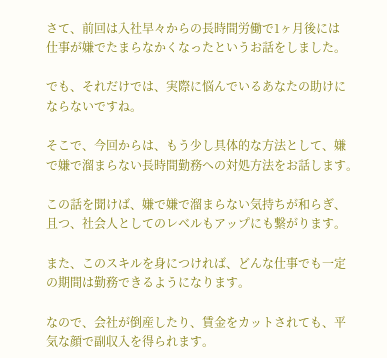さて、前回は入社早々からの長時間労働で1ヶ月後には
仕事が嫌でたまらなかくなったというお話をしました。

でも、それだけでは、実際に悩んでいるあなたの助けに
ならないですね。

そこで、今回からは、もう少し具体的な方法として、嫌
で嫌で溜まらない長時間勤務への対処方法をお話します。

この話を聞けば、嫌で嫌で溜まらない気持ちが和らぎ、
且つ、社会人としてのレベルもアップにも繋がります。

また、このスキルを身につければ、どんな仕事でも一定
の期間は勤務できるようになります。

なので、会社が倒産したり、賃金をカットされても、平
気な顔で副収入を得られます。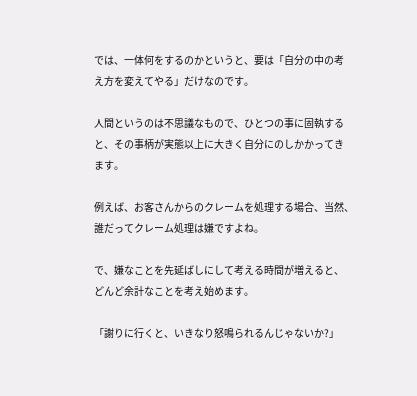では、一体何をするのかというと、要は「自分の中の考
え方を変えてやる」だけなのです。

人間というのは不思議なもので、ひとつの事に固執する
と、その事柄が実態以上に大きく自分にのしかかってき
ます。

例えば、お客さんからのクレームを処理する場合、当然、
誰だってクレーム処理は嫌ですよね。

で、嫌なことを先延ばしにして考える時間が増えると、
どんど余計なことを考え始めます。

「謝りに行くと、いきなり怒鳴られるんじゃないか?」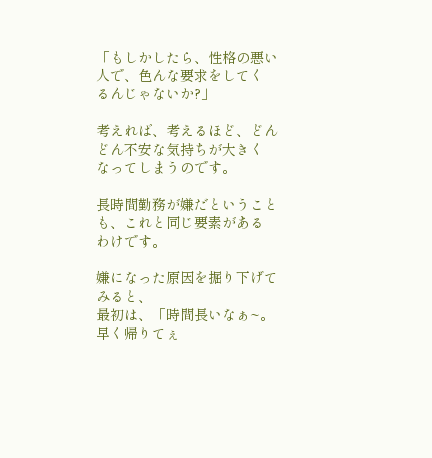「もしかしたら、性格の悪い人で、色んな要求をしてく
るんじゃないか?」

考えれば、考えるほど、どんどん不安な気持ちが大きく
なってしまうのです。

長時間勤務が嫌だということも、これと同じ要素がある
わけです。

嫌になった原因を掘り下げてみると、
最初は、「時間長いなぁ~。早く帰りてぇ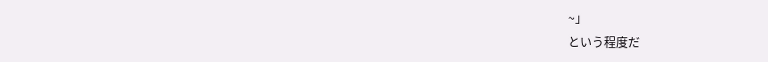~」
という程度だ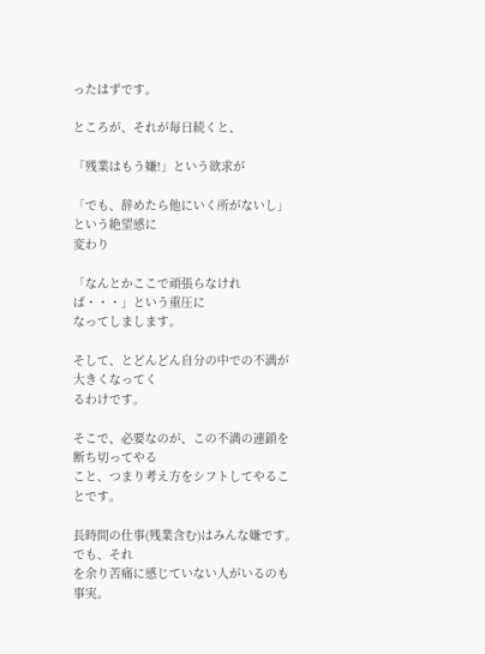ったはずです。

ところが、それが毎日続くと、

「残業はもう嫌!」という欲求が

「でも、辞めたら他にいく所がないし」という絶望感に
変わり

「なんとかここで頑張らなければ・・・」という重圧に
なってしまします。

そして、とどんどん自分の中での不満が大きくなってく
るわけです。

そこで、必要なのが、この不満の連鎖を断ち切ってやる
こと、つまり考え方をシフトしてやることです。

長時間の仕事(残業含む)はみんな嫌です。でも、それ
を余り苦痛に感じていない人がいるのも事実。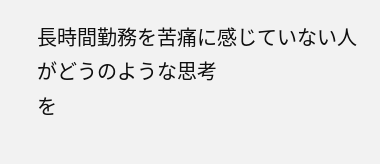長時間勤務を苦痛に感じていない人がどうのような思考
を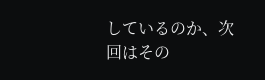しているのか、次回はその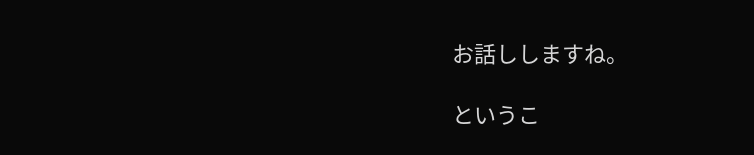お話ししますね。

というこ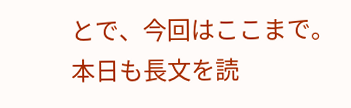とで、今回はここまで。
本日も長文を読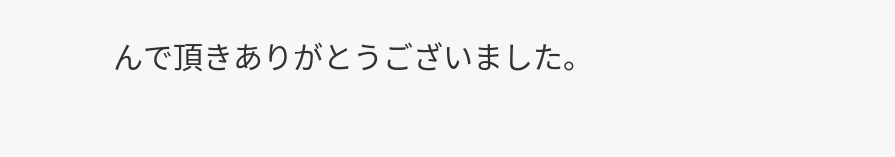んで頂きありがとうございました。